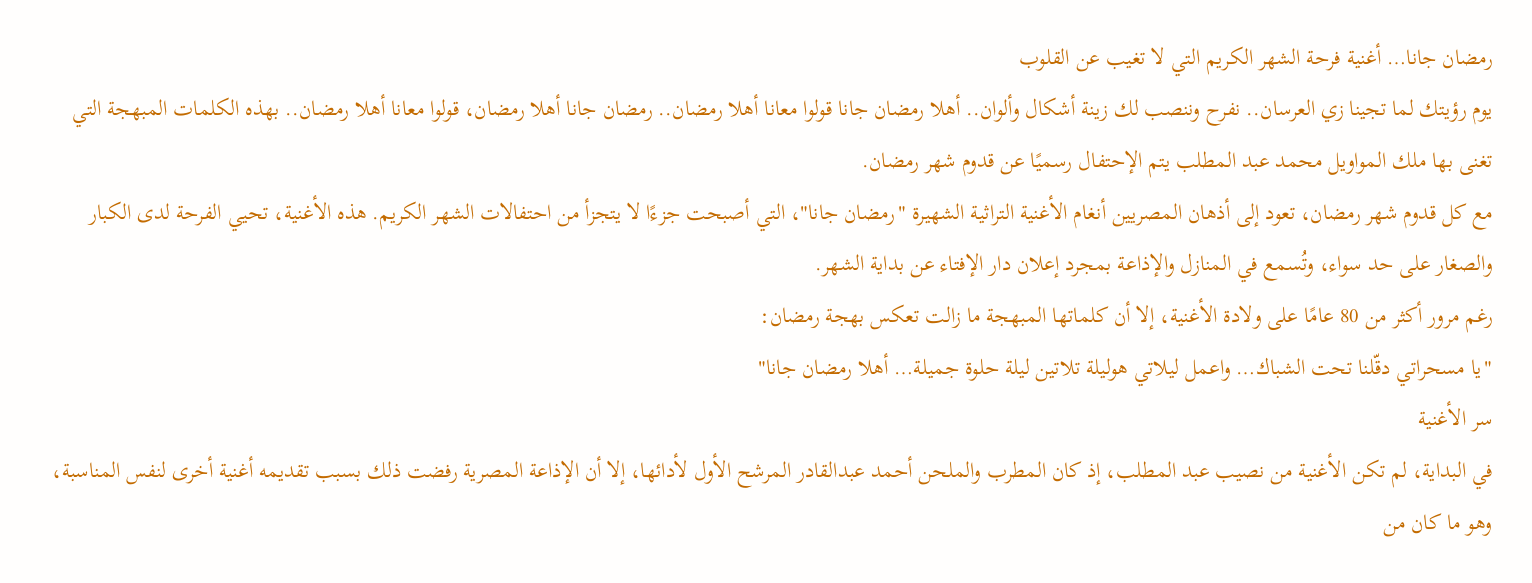رمضان جانا… أغنية فرحة الشهر الكريم التي لا تغيب عن القلوب
يوم رؤيتك لما تجينا زي العرسان.. نفرح وننصب لك زينة أشكال وألوان.. أهلا رمضان جانا قولوا معانا أهلا رمضان.. رمضان جانا أهلا رمضان، قولوا معانا أهلا رمضان.. بهذه الكلمات المبهجة التي تغنى بها ملك المواويل محمد عبد المطلب يتم الإحتفال رسميًا عن قدوم شهر رمضان.
مع كل قدوم شهر رمضان، تعود إلى أذهان المصريين أنغام الأغنية التراثية الشهيرة "رمضان جانا"، التي أصبحت جزءًا لا يتجزأ من احتفالات الشهر الكريم. هذه الأغنية، تحيي الفرحة لدى الكبار والصغار على حد سواء، وتُسمع في المنازل والإذاعة بمجرد إعلان دار الإفتاء عن بداية الشهر.
رغم مرور أكثر من 80 عامًا على ولادة الأغنية، إلا أن كلماتها المبهجة ما زالت تعكس بهجة رمضان:
"يا مسحراتي دقّلنا تحت الشباك… واعمل ليلاتي هوليلة تلاتين ليلة حلوة جميلة… أهلا رمضان جانا"
سر الأغنية
في البداية، لم تكن الأغنية من نصيب عبد المطلب، إذ كان المطرب والملحن أحمد عبدالقادر المرشح الأول لأدائها، إلا أن الإذاعة المصرية رفضت ذلك بسبب تقديمه أغنية أخرى لنفس المناسبة، وهو ما كان من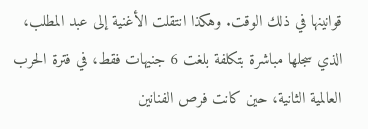قوانينها في ذلك الوقت. وهكذا انتقلت الأغنية إلى عبد المطلب، الذي سجلها مباشرة بتكلفة بلغت 6 جنيهات فقط، في فترة الحرب العالمية الثانية، حين كانت فرص الفنانين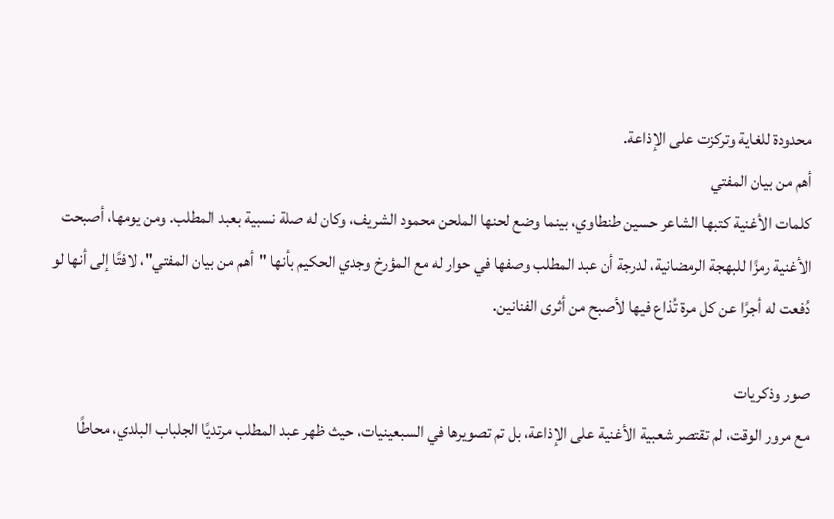محدودة للغاية وتركزت على الإذاعة.
أهم من بيان المفتي
كلمات الأغنية كتبها الشاعر حسين طنطاوي، بينما وضع لحنها الملحن محمود الشريف، وكان له صلة نسبية بعبد المطلب. ومن يومها، أصبحت الأغنية رمزًا للبهجة الرمضانية، لدرجة أن عبد المطلب وصفها في حوار له مع المؤرخ وجدي الحكيم بأنها "أهم من بيان المفتي"، لافتًا إلى أنها لو دُفعت له أجرًا عن كل مرة تُذاع فيها لأصبح من أثرى الفنانين.

صور وذكريات
مع مرور الوقت، لم تقتصر شعبية الأغنية على الإذاعة، بل تم تصويرها في السبعينيات، حيث ظهر عبد المطلب مرتديًا الجلباب البلدي، محاطًا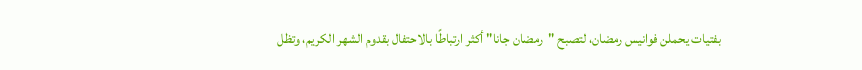بفتيات يحملن فوانيس رمضان، لتصبح "رمضان جانا" أكثر ارتباطًا بالاحتفال بقدوم الشهر الكريم، وتظل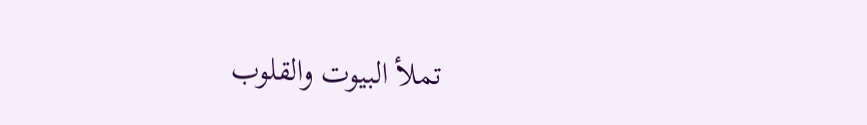تملأ البيوت والقلوب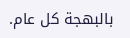بالبهجة كل عام.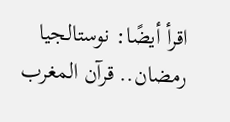اقرأ أيضًا: نوستالجيا رمضان.. قرآن المغرب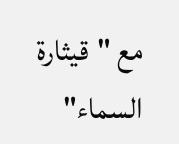مع "قيثارة السماء"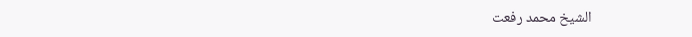الشيخ محمد رفعت